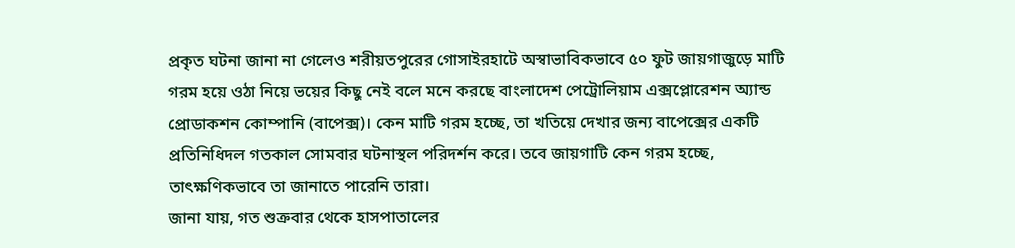প্রকৃত ঘটনা জানা না গেলেও শরীয়তপুরের গোসাইরহাটে অস্বাভাবিকভাবে ৫০ ফুট জায়গাজুড়ে মাটি গরম হয়ে ওঠা নিয়ে ভয়ের কিছু নেই বলে মনে করছে বাংলাদেশ পেট্রোলিয়াম এক্সপ্লোরেশন অ্যান্ড প্রোডাকশন কোম্পানি (বাপেক্স)। কেন মাটি গরম হচ্ছে, তা খতিয়ে দেখার জন্য বাপেক্সের একটি প্রতিনিধিদল গতকাল সোমবার ঘটনাস্থল পরিদর্শন করে। তবে জায়গাটি কেন গরম হচ্ছে, তাৎক্ষণিকভাবে তা জানাতে পারেনি তারা।
জানা যায়, গত শুক্রবার থেকে হাসপাতালের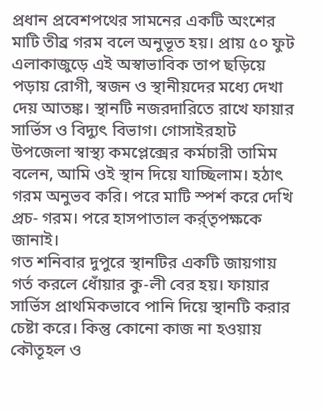প্রধান প্রবেশপথের সামনের একটি অংশের মাটি তীব্র গরম বলে অনুভূত হয়। প্রায় ৫০ ফুট এলাকাজুড়ে এই অস্বাভাবিক তাপ ছড়িয়ে পড়ায় রোগী, স্বজন ও স্থানীয়দের মধ্যে দেখা দেয় আতঙ্ক। স্থানটি নজরদারিতে রাখে ফায়ার সার্ভিস ও বিদ্যুৎ বিভাগ। গোসাইরহাট উপজেলা স্বাস্থ্য কমপ্লেক্সের কর্মচারী তামিম বলেন, আমি ওই স্থান দিয়ে যাচ্ছিলাম। হঠাৎ গরম অনুভব করি। পরে মাটি স্পর্শ করে দেখি প্রচ- গরম। পরে হাসপাতাল কর্র্তৃপক্ষকে জানাই।
গত শনিবার দুপুরে স্থানটির একটি জায়গায় গর্ত করলে ধোঁয়ার কু-লী বের হয়। ফায়ার সার্ভিস প্রাথমিকভাবে পানি দিয়ে স্থানটি করার চেষ্টা করে। কিন্তু কোনো কাজ না হওয়ায় কৌতূহল ও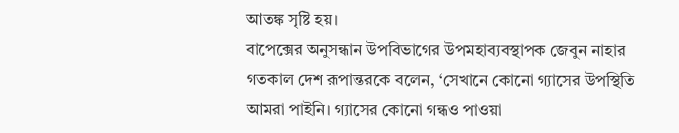আতঙ্ক সৃষ্টি হয়।
বাপেক্সের অনুসন্ধান উপবিভাগের উপমহাব্যবস্থাপক জেবুন নাহার গতকাল দেশ রূপান্তরকে বলেন, ‘সেখানে কোনো গ্যাসের উপস্থিতি আমরা পাইনি। গ্যাসের কোনো গন্ধও পাওয়া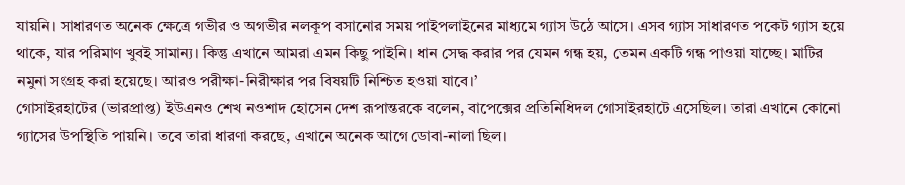যায়নি। সাধারণত অনেক ক্ষেত্রে গভীর ও অগভীর নলকূপ বসানোর সময় পাইপলাইনের মাধ্যমে গ্যাস উঠে আসে। এসব গ্যাস সাধারণত পকেট গ্যাস হয়ে থাকে, যার পরিমাণ খুবই সামান্য। কিন্তু এখানে আমরা এমন কিছু পাইনি। ধান সেদ্ধ করার পর যেমন গন্ধ হয়, তেমন একটি গন্ধ পাওয়া যাচ্ছে। মাটির নমুনা সংগ্রহ করা হয়েছে। আরও পরীক্ষা-নিরীক্ষার পর বিষয়টি নিশ্চিত হওয়া যাবে।’
গোসাইরহাটের (ভারপ্রাপ্ত) ইউএনও শেখ নওশাদ হোসেন দেশ রূপান্তরকে বলেন, বাপেক্সের প্রতিনিধিদল গোসাইরহাটে এসেছিল। তারা এখানে কোনো গ্যাসের উপস্থিতি পায়নি। তবে তারা ধারণা করছে, এখানে অনেক আগে ডোবা-নালা ছিল।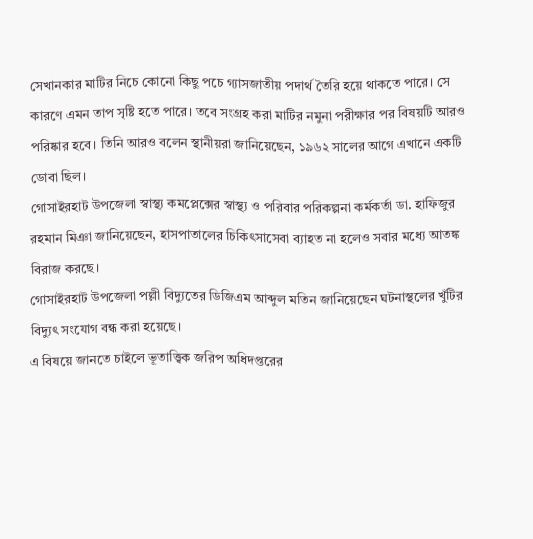সেখানকার মাটির নিচে কোনো কিছু পচে গ্যাসজাতীয় পদার্থ তৈরি হয়ে থাকতে পারে। সে কারণে এমন তাপ সৃষ্টি হতে পারে। তবে সংগ্রহ করা মাটির নমুনা পরীক্ষার পর বিষয়টি আরও পরিষ্কার হবে। তিনি আরও বলেন স্থানীয়রা জানিয়েছেন, ১৯৬২ সালের আগে এখানে একটি ডোবা ছিল।
গোসাইরহাট উপজেলা স্বাস্থ্য কমপ্লেক্সের স্বাস্থ্য ও পরিবার পরিকল্পনা কর্মকর্তা ডা. হাফিজুর রহমান মিঞা জানিয়েছেন, হাসপাতালের চিকিৎসাসেবা ব্যাহত না হলেও সবার মধ্যে আতঙ্ক বিরাজ করছে।
গোসাইরহাট উপজেলা পল্লী বিদ্যুতের ডিজিএম আব্দুল মতিন জানিয়েছেন ঘটনাস্থলের খুঁটির বিদ্যুৎ সংযোগ বন্ধ করা হয়েছে।
এ বিষয়ে জানতে চাইলে ভূতাত্ত্বিক জরিপ অধিদপ্তরের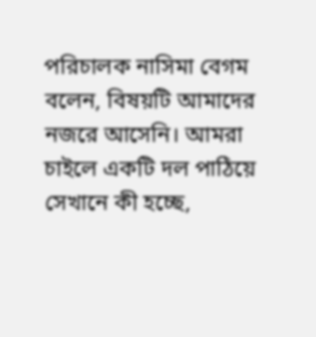পরিচালক নাসিমা বেগম বলেন, বিষয়টি আমাদের নজরে আসেনি। আমরা চাইলে একটি দল পাঠিয়ে সেখানে কী হচ্ছে,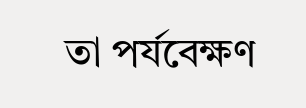তা পর্যবেক্ষণ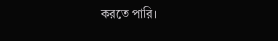করতে পারি।